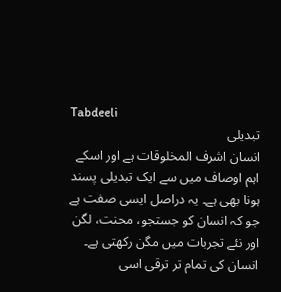Tabdeeli
تبدیلی
انسان اشرف المخلوقات ہے اور اسکے اہم اوصاف میں سے ایک تبدیلی پسند ہونا بھی ہے۔ یہ دراصل ایسی صفت ہے جو کہ انسان کو جستجو، محنت، لگن اور نئے تجربات میں مگن رکھتی ہے۔ انسان کی تمام تر ترقی اسی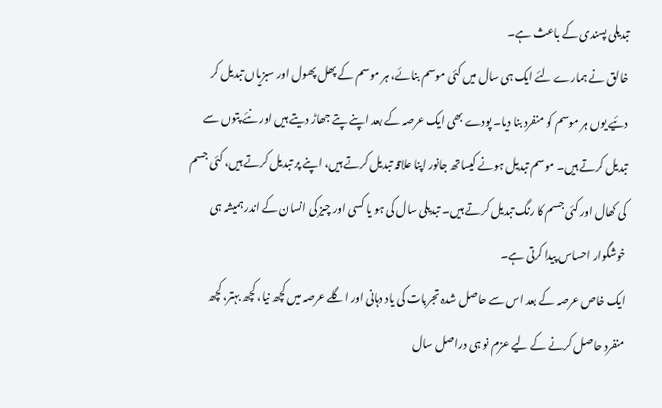تبدیلی پسندی کے باعث ہے۔
خالق نے ہمارے لئے ایک ہی سال میں کئی موسم بنائے، ہر موسم کے پھل پھول اور سبزیاں تبدیل کر دئیے یوں ہر موسم کو منفرد بنا دیا۔ پودے بھی ایک عرصہ کے بعد اپنے پتے جھاڑ دیتے ہیں اور نئے پتوں سے تبدیل کرتے ہیں۔ موسم تبدیل ہونے کیساتھ جانور اپنا علاقہ تبدیل کرتے ہیں، اپنے پر تبدیل کرتے ہیں، کئی جسم کی کھال اور کئی جسم کا رنگ تبدیل کرتے ہیں۔ تبدیلی سال کی ہو یا کسی اور چیز کی انسان کے اندر ہمیشہ ہی خوشگوار احساس پیدا کرتی ہے۔
ایک خاص عرصہ کے بعد اس سے حاصل شدہ تجربات کی یاد دہانی اور اگلے عرصہ میں کچھ نیا، کچھ بہتر، کچھ منفرد حاصل کرنے کے لیے عزم نو ہی دراصل سال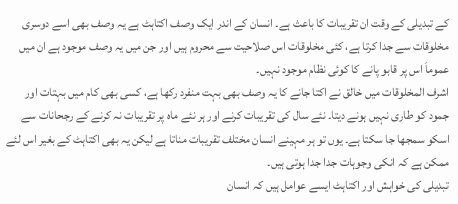کے تبدیلی کے وقت ان تقریبات کا باعث ہے۔ انسان کے اندر ایک وصف اکتاہٹ ہے یہ وصف بھی اسے دوسری مخلوقات سے جدا کرتا ہے، کئی مخلوقات اس صلاحیت سے محروم ہیں اور جن میں یہ وصف موجود ہے ان میں عموماَ اس پر قابو پانے کا کوئی نظام موجود نہیں۔
اشرف المخلوقات میں خالق نے اکتا جانے کا یہ وصف بھی بہت منفرد رکھا ہے، کسی بھی کام میں بہتات اور جمود کو طاری نہیں ہونے دیتا۔ نئے سال کی تقریبات کرنے اور ہر نئے ماہ پر تقریبات نہ کرنے کے رجحانات سے اسکو سمجھا جا سکتا ہے۔ یوں تو ہر مہینے انسان مختلف تقریبات مناتا ہے لیکن یہ بھی اکتاہٹ کے بغیر اس لئے ممکن ہے کہ انکی وجوہات جدا جدا ہوتی ہیں۔
تبدیلی کی خواہش اور اکتاہٹ ایسے عوامل ہیں کہ انسان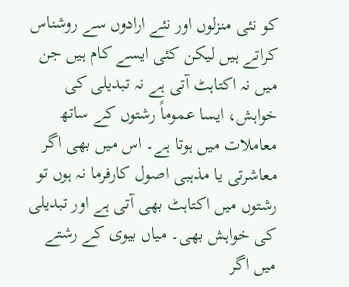کو نئی منزلوں اور نئے ارادوں سے روشناس کراتے ہیں لیکن کئی ایسے کام ہیں جن میں نہ اکتاہٹ آتی ہے نہ تبدیلی کی خواہش، ایسا عموماً رشتوں کے ساتھ معاملات میں ہوتا ہے۔ اس میں بھی اگر معاشرتی یا مذہبی اصول کارفرما نہ ہوں تو رشتوں میں اکتاہٹ بھی آتی ہے اور تبدیلی کی خواہش بھی۔ میاں بیوی کے رشتے میں اگر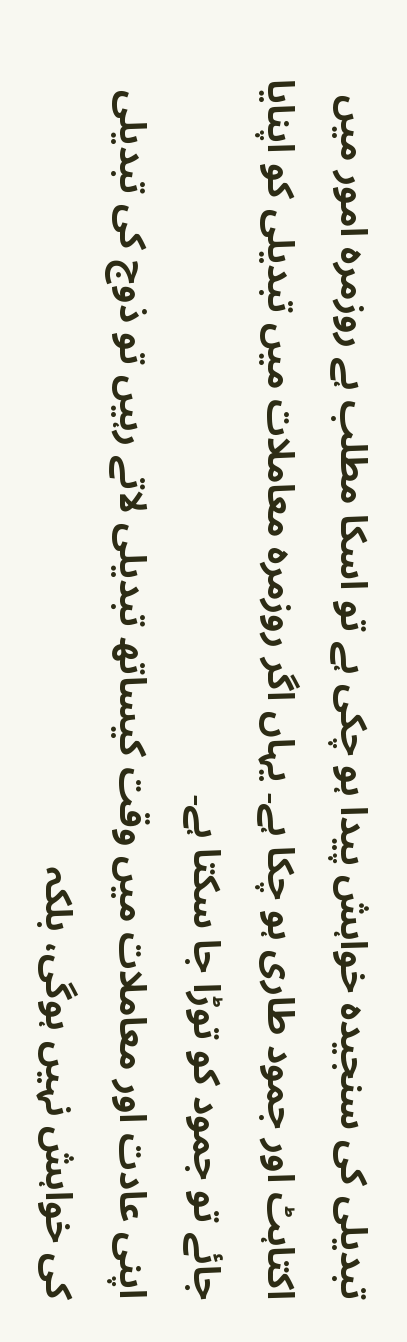تبدیلی کی سنجیدہ خواہش پیدا ہو چکی ہے تو اسکا مطلب ہے روزمرہ امور میں اکتاہٹ اور جمود طاری ہو چکا ہے۔ یہاں اگر روزمرہ معاملات میں تبدیلی کو اپنایا جائے تو جمود کو توڑا جا سکتا ہے۔
اپنی عادت اور معاملات میں وقت کیساتھ تبدیلی لاتے رہیں تو ذوج کی تبدیلی کی خواہش نہیں ہوگی، بلکہ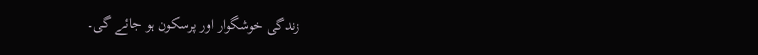زندگی خوشگوار اور پرسکون ہو جائے گی۔